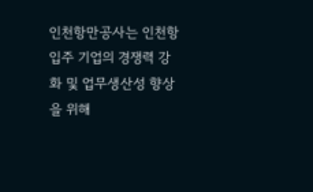인천항만공사는 인천항 입주 기업의 경쟁력 강화 및 업무생산성 향상을 위해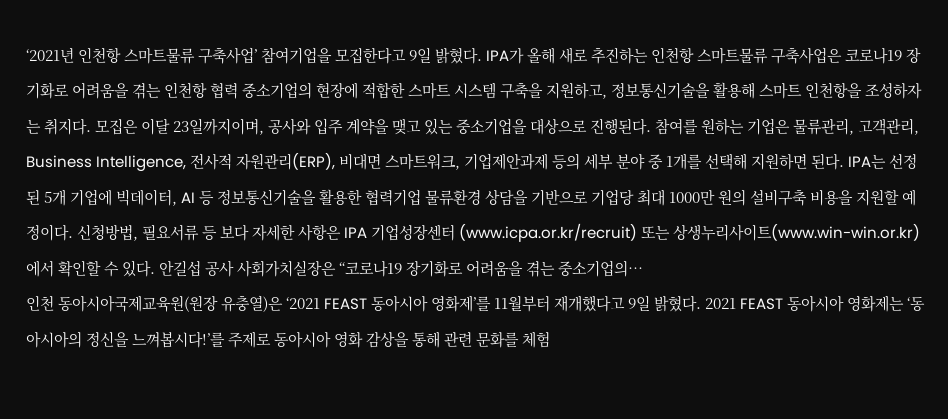‘2021년 인천항 스마트물류 구축사업’ 참여기업을 모집한다고 9일 밝혔다. IPA가 올해 새로 추진하는 인천항 스마트물류 구축사업은 코로나19 장기화로 어려움을 겪는 인천항 협력 중소기업의 현장에 적합한 스마트 시스템 구축을 지원하고, 정보통신기술을 활용해 스마트 인천항을 조성하자는 취지다. 모집은 이달 23일까지이며, 공사와 입주 계약을 맺고 있는 중소기업을 대상으로 진행된다. 참여를 원하는 기업은 물류관리, 고객관리, Business Intelligence, 전사적 자원관리(ERP), 비대면 스마트워크, 기업제안과제 등의 세부 분야 중 1개를 선택해 지원하면 된다. IPA는 선정된 5개 기업에 빅데이터, AI 등 정보통신기술을 활용한 협력기업 물류환경 상담을 기반으로 기업당 최대 1000만 원의 설비구축 비용을 지원할 예정이다. 신청방법, 필요서류 등 보다 자세한 사항은 IPA 기업성장센터 (www.icpa.or.kr/recruit) 또는 상생누리사이트(www.win-win.or.kr)에서 확인할 수 있다. 안길섭 공사 사회가치실장은 “코로나19 장기화로 어려움을 겪는 중소기업의…
인천 동아시아국제교육원(원장 유충열)은 ‘2021 FEAST 동아시아 영화제’를 11월부터 재개했다고 9일 밝혔다. 2021 FEAST 동아시아 영화제는 ‘동아시아의 정신을 느껴봅시다!’를 주제로 동아시아 영화 감상을 통해 관련 문화를 체험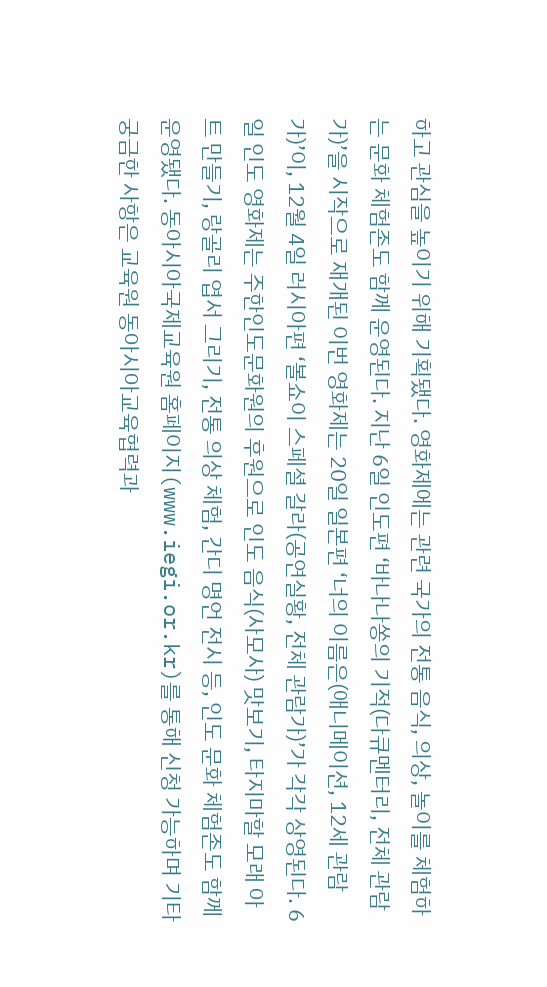하고 관심을 높이기 위해 기획됐다. 영화제에는 관련 국가의 전통 음식, 의상, 놀이를 체험하는 문화 체험존도 함께 운영된다. 지난 6일 인도편 ‘바나나쏭의 기적(다큐멘터리, 전체 관람가)’을 시작으로 재개된 이번 영화제는 20일 일본편 ‘너의 이름은(애니메이션, 12세 관람가)’이, 12월 4일 러시아편 ‘볼쇼이 스페셜 갈라(공연실황, 전체 관람가)’가 각각 상영된다. 6일 인도 영화제는 주한인도문화원의 후원으로 인도 음식(사모사) 맛보기, 타지마할 모래 아트 만들기, 랑골리 엽서 그리기, 전통 의상 체험, 간디 명언 전시 등, 인도 문화 체험존도 함께 운영됐다. 동아시아국제교육원 홈페이지(www.iegi.or.kr)를 통해 신청 가능하며 기타 궁금한 사항은 교육원 동아시아교육협력과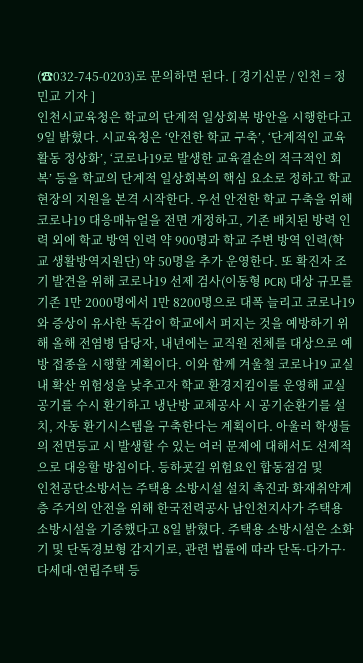(☎032-745-0203)로 문의하면 된다. [ 경기신문 / 인천 = 정민교 기자 ]
인천시교육청은 학교의 단계적 일상회복 방안을 시행한다고 9일 밝혔다. 시교육청은 ‘안전한 학교 구축’, ‘단계적인 교육활동 정상화’, ‘코로나19로 발생한 교육결손의 적극적인 회복’ 등을 학교의 단계적 일상회복의 핵심 요소로 정하고 학교 현장의 지원을 본격 시작한다. 우선 안전한 학교 구축을 위해 코로나19 대응매뉴얼을 전면 개정하고, 기존 배치된 방력 인력 외에 학교 방역 인력 약 900명과 학교 주변 방역 인력(학교 생활방역지원단) 약 50명을 추가 운영한다. 또 확진자 조기 발견을 위해 코로나19 선제 검사(이동형 PCR) 대상 규모를 기존 1만 2000명에서 1만 8200명으로 대폭 늘리고 코로나19와 증상이 유사한 독감이 학교에서 퍼지는 것을 예방하기 위해 올해 전염병 담당자, 내년에는 교직원 전체를 대상으로 예방 접종을 시행할 계획이다. 이와 함께 겨울철 코로나19 교실 내 확산 위험성을 낮추고자 학교 환경지킴이를 운영해 교실 공기를 수시 환기하고 냉난방 교체공사 시 공기순환기를 설치, 자동 환기시스템을 구축한다는 계획이다. 아울러 학생들의 전면등교 시 발생할 수 있는 여러 문제에 대해서도 선제적으로 대응할 방침이다. 등하굣길 위험요인 합동점검 및
인천공단소방서는 주택용 소방시설 설치 촉진과 화재취약계층 주거의 안전을 위해 한국전력공사 남인천지사가 주택용 소방시설을 기증했다고 8일 밝혔다. 주택용 소방시설은 소화기 및 단독경보형 감지기로, 관련 법률에 따라 단독·다가구·다세대·연립주택 등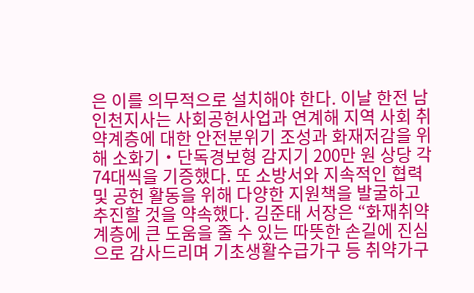은 이를 의무적으로 설치해야 한다. 이날 한전 남인천지사는 사회공헌사업과 연계해 지역 사회 취약계층에 대한 안전분위기 조성과 화재저감을 위해 소화기‧단독경보형 감지기 200만 원 상당 각 74대씩을 기증했다. 또 소방서와 지속적인 협력 및 공헌 활동을 위해 다양한 지원책을 발굴하고 추진할 것을 약속했다. 김준태 서장은 “화재취약계층에 큰 도움을 줄 수 있는 따뜻한 손길에 진심으로 감사드리며 기초생활수급가구 등 취약가구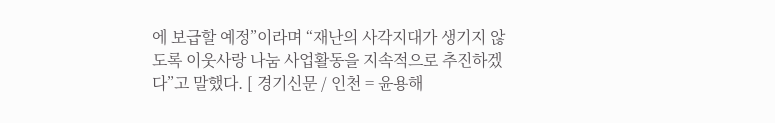에 보급할 예정”이라며 “재난의 사각지대가 생기지 않도록 이웃사랑 나눔 사업활동을 지속적으로 추진하겠다”고 말했다. [ 경기신문 / 인천 = 윤용해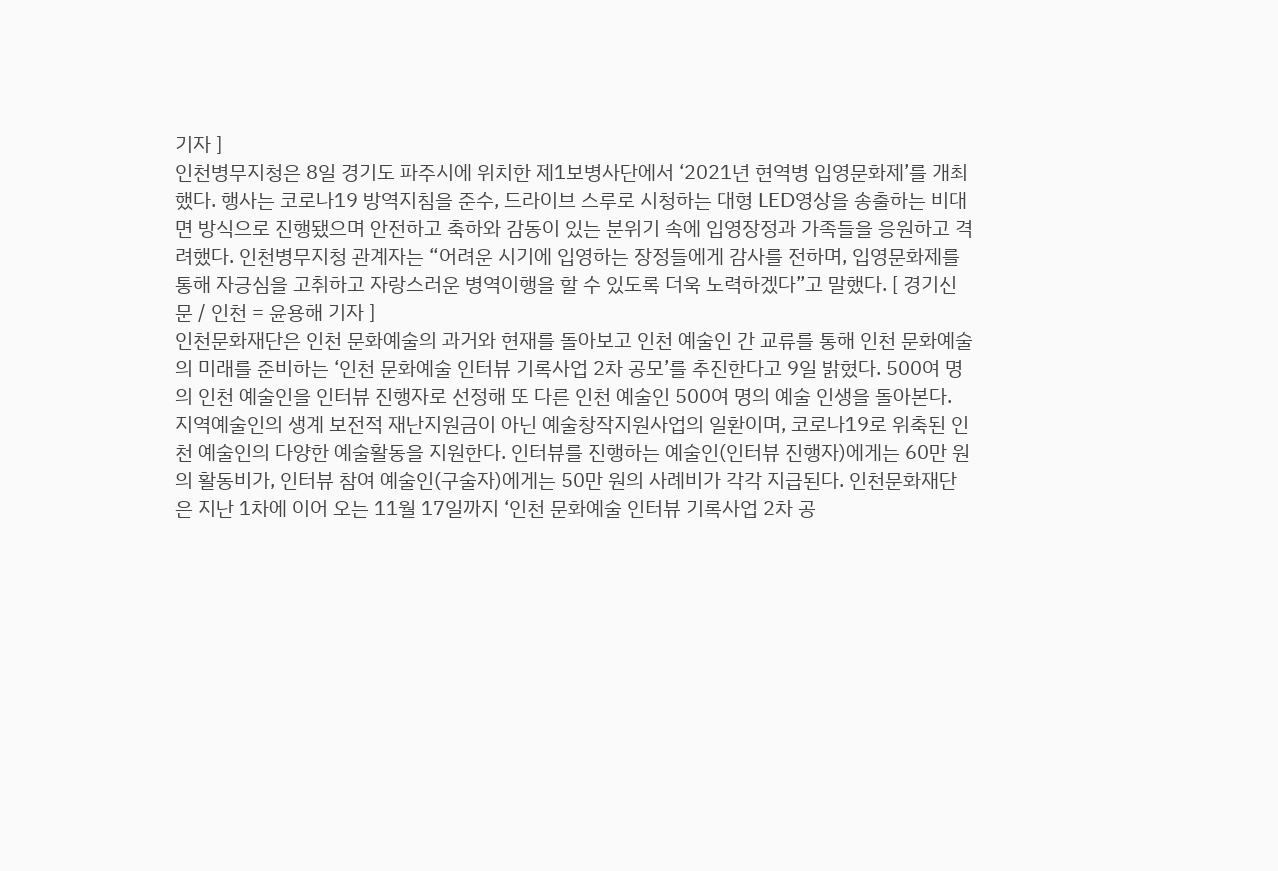기자 ]
인천병무지청은 8일 경기도 파주시에 위치한 제1보병사단에서 ‘2021년 현역병 입영문화제’를 개최했다. 행사는 코로나19 방역지침을 준수, 드라이브 스루로 시청하는 대형 LED영상을 송출하는 비대면 방식으로 진행됐으며 안전하고 축하와 감동이 있는 분위기 속에 입영장정과 가족들을 응원하고 격려했다. 인천병무지청 관계자는 “어려운 시기에 입영하는 장정들에게 감사를 전하며, 입영문화제를 통해 자긍심을 고취하고 자랑스러운 병역이행을 할 수 있도록 더욱 노력하겠다”고 말했다. [ 경기신문 / 인천 = 윤용해 기자 ]
인천문화재단은 인천 문화예술의 과거와 현재를 돌아보고 인천 예술인 간 교류를 통해 인천 문화예술의 미래를 준비하는 ‘인천 문화예술 인터뷰 기록사업 2차 공모’를 추진한다고 9일 밝혔다. 500여 명의 인천 예술인을 인터뷰 진행자로 선정해 또 다른 인천 예술인 500여 명의 예술 인생을 돌아본다. 지역예술인의 생계 보전적 재난지원금이 아닌 예술창작지원사업의 일환이며, 코로나19로 위축된 인천 예술인의 다양한 예술활동을 지원한다. 인터뷰를 진행하는 예술인(인터뷰 진행자)에게는 60만 원의 활동비가, 인터뷰 참여 예술인(구술자)에게는 50만 원의 사례비가 각각 지급된다. 인천문화재단은 지난 1차에 이어 오는 11월 17일까지 ‘인천 문화예술 인터뷰 기록사업 2차 공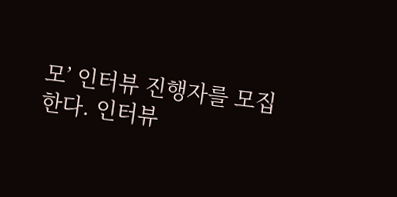모’ 인터뷰 진행자를 모집한다. 인터뷰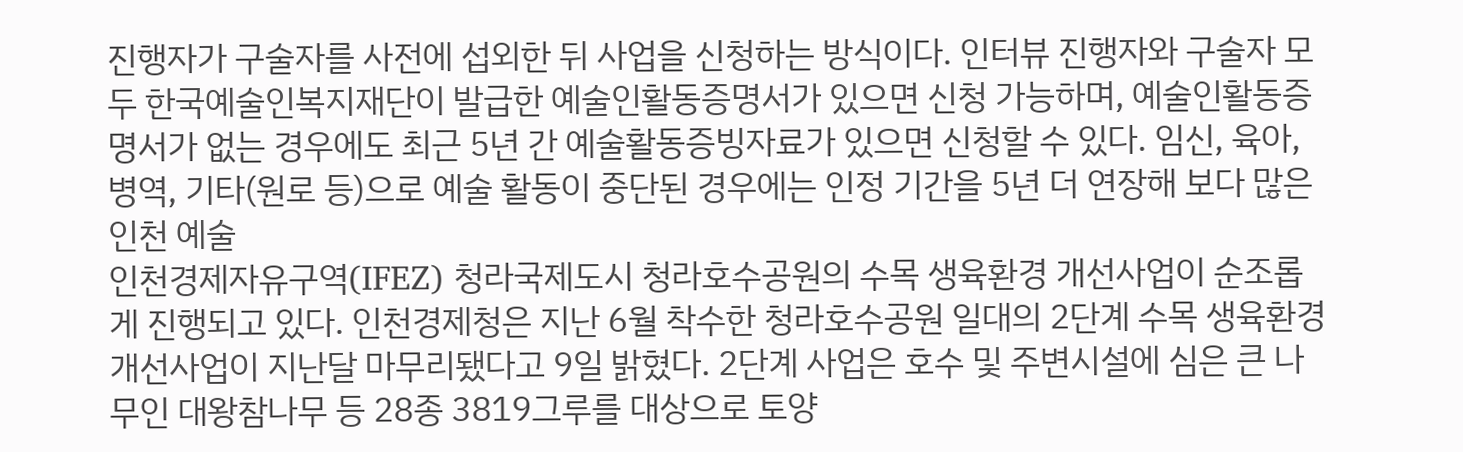진행자가 구술자를 사전에 섭외한 뒤 사업을 신청하는 방식이다. 인터뷰 진행자와 구술자 모두 한국예술인복지재단이 발급한 예술인활동증명서가 있으면 신청 가능하며, 예술인활동증명서가 없는 경우에도 최근 5년 간 예술활동증빙자료가 있으면 신청할 수 있다. 임신, 육아, 병역, 기타(원로 등)으로 예술 활동이 중단된 경우에는 인정 기간을 5년 더 연장해 보다 많은 인천 예술
인천경제자유구역(IFEZ) 청라국제도시 청라호수공원의 수목 생육환경 개선사업이 순조롭게 진행되고 있다. 인천경제청은 지난 6월 착수한 청라호수공원 일대의 2단계 수목 생육환경 개선사업이 지난달 마무리됐다고 9일 밝혔다. 2단계 사업은 호수 및 주변시설에 심은 큰 나무인 대왕참나무 등 28종 3819그루를 대상으로 토양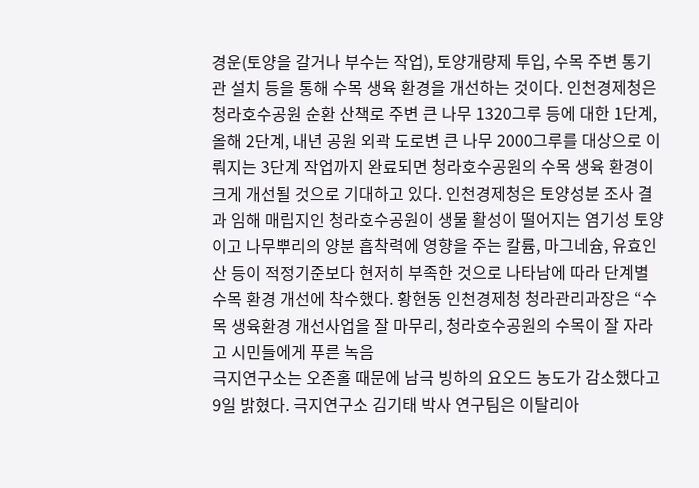경운(토양을 갈거나 부수는 작업), 토양개량제 투입, 수목 주변 통기관 설치 등을 통해 수목 생육 환경을 개선하는 것이다. 인천경제청은 청라호수공원 순환 산책로 주변 큰 나무 1320그루 등에 대한 1단계, 올해 2단계, 내년 공원 외곽 도로변 큰 나무 2000그루를 대상으로 이뤄지는 3단계 작업까지 완료되면 청라호수공원의 수목 생육 환경이 크게 개선될 것으로 기대하고 있다. 인천경제청은 토양성분 조사 결과 임해 매립지인 청라호수공원이 생물 활성이 떨어지는 염기성 토양이고 나무뿌리의 양분 흡착력에 영향을 주는 칼륨, 마그네슘, 유효인산 등이 적정기준보다 현저히 부족한 것으로 나타남에 따라 단계별 수목 환경 개선에 착수했다. 황현동 인천경제청 청라관리과장은 “수목 생육환경 개선사업을 잘 마무리, 청라호수공원의 수목이 잘 자라고 시민들에게 푸른 녹음
극지연구소는 오존홀 때문에 남극 빙하의 요오드 농도가 감소했다고 9일 밝혔다. 극지연구소 김기태 박사 연구팀은 이탈리아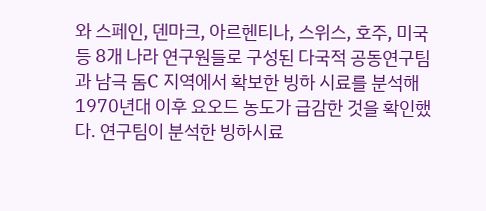와 스페인, 덴마크, 아르헨티나, 스위스, 호주, 미국 등 8개 나라 연구원들로 구성된 다국적 공동연구팀과 남극 돔C 지역에서 확보한 빙하 시료를 분석해 1970년대 이후 요오드 농도가 급감한 것을 확인했다. 연구팀이 분석한 빙하시료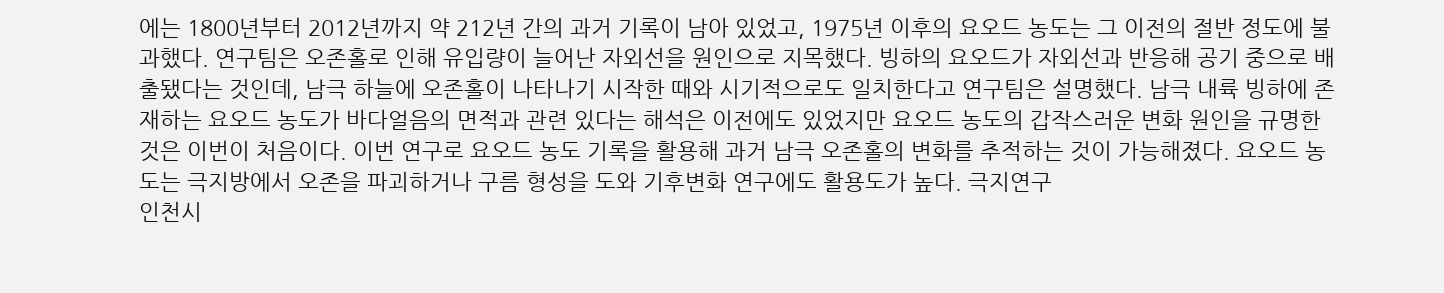에는 1800년부터 2012년까지 약 212년 간의 과거 기록이 남아 있었고, 1975년 이후의 요오드 농도는 그 이전의 절반 정도에 불과했다. 연구팀은 오존홀로 인해 유입량이 늘어난 자외선을 원인으로 지목했다. 빙하의 요오드가 자외선과 반응해 공기 중으로 배출됐다는 것인데, 남극 하늘에 오존홀이 나타나기 시작한 때와 시기적으로도 일치한다고 연구팀은 설명했다. 남극 내륙 빙하에 존재하는 요오드 농도가 바다얼음의 면적과 관련 있다는 해석은 이전에도 있었지만 요오드 농도의 갑작스러운 변화 원인을 규명한 것은 이번이 처음이다. 이번 연구로 요오드 농도 기록을 활용해 과거 남극 오존홀의 변화를 추적하는 것이 가능해졌다. 요오드 농도는 극지방에서 오존을 파괴하거나 구름 형성을 도와 기후변화 연구에도 활용도가 높다. 극지연구
인천시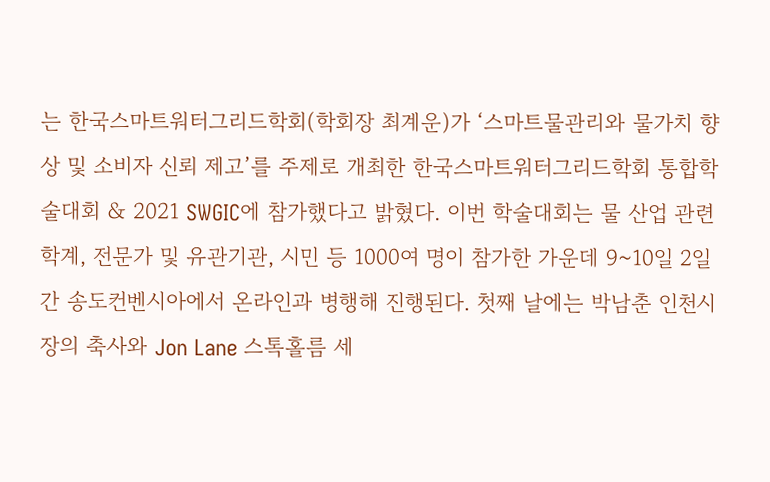는 한국스마트워터그리드학회(학회장 최계운)가 ‘스마트물관리와 물가치 향상 및 소비자 신뢰 제고’를 주제로 개최한 한국스마트워터그리드학회 통합학술대회 & 2021 SWGIC에 참가했다고 밝혔다. 이번 학술대회는 물 산업 관련 학계, 전문가 및 유관기관, 시민 등 1000여 명이 참가한 가운데 9~10일 2일 간 송도컨벤시아에서 온라인과 병행해 진행된다. 첫째 날에는 박남춘 인천시장의 축사와 Jon Lane 스톡홀름 세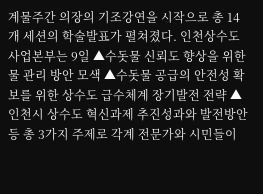계물주간 의장의 기조강연을 시작으로 총 14개 세션의 학술발표가 펼쳐졌다. 인천상수도사업본부는 9일 ▲수돗물 신뢰도 향상을 위한 물 관리 방안 모색 ▲수돗물 공급의 안전성 확보를 위한 상수도 급수체계 장기발전 전략 ▲인천시 상수도 혁신과제 추진성과와 발전방안 등 총 3가지 주제로 각계 전문가와 시민들이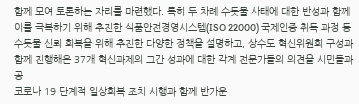함께 모여 토론하는 자리를 마련했다. 특히 두 차례 수돗물 사태에 대한 반성과 함께 이를 극복하기 위해 추진한 식품안전경영시스템(ISO 22000) 국제인증 취득 과정 등 수돗물 신뢰 회복을 위해 추진한 다양한 정책을 설명하고, 상수도 혁신위원회 구성과 함께 진행해온 37개 혁신과제의 그간 성과에 대한 각계 전문가들의 의견을 시민들과 공
코로나 19 단계적 일상회복 조치 시행과 함께 반가운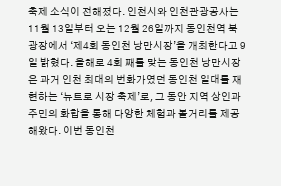축제 소식이 전해졌다. 인천시와 인천관광공사는 11월 13일부터 오는 12월 26일까지 동인천역 북광장에서 ‘제4회 동인천 낭만시장’을 개최한다고 9일 밝혔다. 올해로 4회 째를 맞는 동인천 낭만시장은 과거 인천 최대의 번화가였던 동인천 일대를 재현하는 ‘뉴트로 시장 축제’로, 그 동안 지역 상인과 주민의 화합을 통해 다양한 체험과 볼거리를 제공해왔다. 이번 동인천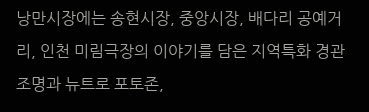낭만시장에는 송현시장, 중앙시장, 배다리 공예거리, 인천 미림극장의 이야기를 담은 지역특화 경관조명과 뉴트로 포토존,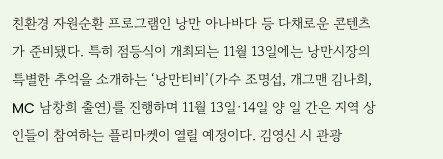친환경 자원순환 프로그램인 낭만 아나바다 등 다채로운 콘텐츠가 준비됐다. 특히 점등식이 개최되는 11월 13일에는 낭만시장의 특별한 추억을 소개하는 ‘낭만티비’(가수 조명섭, 개그맨 김나희, MC 남창희 출연)를 진행하며 11월 13일·14일 양 일 간은 지역 상인들이 참여하는 플리마켓이 열릴 예정이다. 김영신 시 관광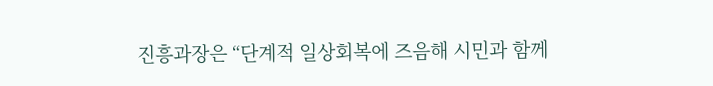진흥과장은 “단계적 일상회복에 즈음해 시민과 함께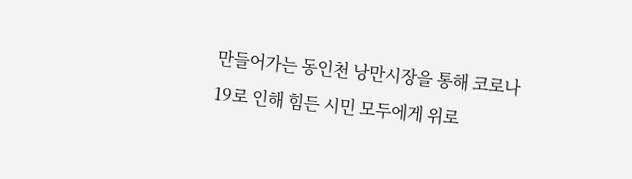만들어가는 동인천 낭만시장을 통해 코로나19로 인해 힘든 시민 모두에게 위로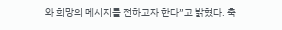와 희망의 메시지를 전하고자 한다”고 밝혔다. 축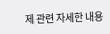제 관련 자세한 내용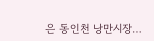은 동인천 낭만시장…